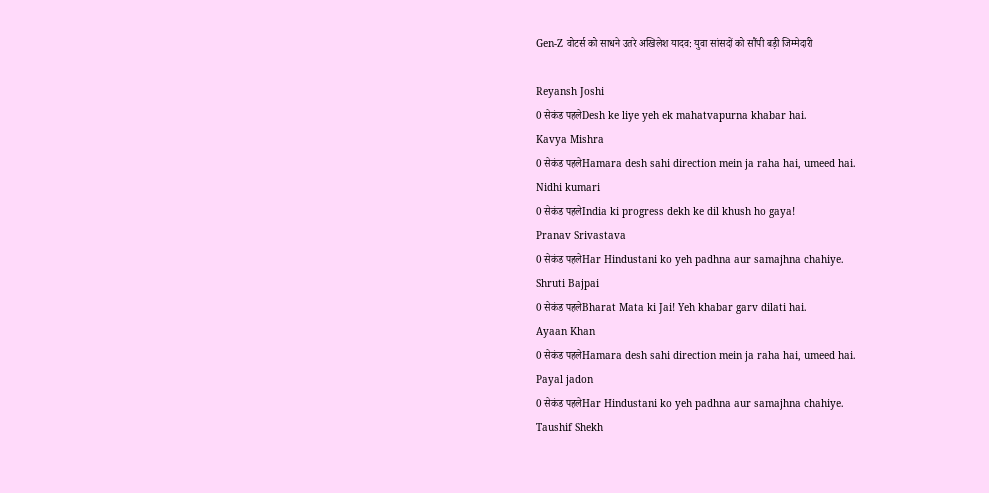Gen-Z वोटर्स को साधने उतरे अखिलेश यादव: युवा सांसदों को सौंपी बड़ी जिम्मेदारी

Reyansh Joshi
0 सेकंड पहलेDesh ke liye yeh ek mahatvapurna khabar hai.
Kavya Mishra
0 सेकंड पहलेHamara desh sahi direction mein ja raha hai, umeed hai.
Nidhi kumari
0 सेकंड पहलेIndia ki progress dekh ke dil khush ho gaya!
Pranav Srivastava
0 सेकंड पहलेHar Hindustani ko yeh padhna aur samajhna chahiye.
Shruti Bajpai
0 सेकंड पहलेBharat Mata ki Jai! Yeh khabar garv dilati hai.
Ayaan Khan
0 सेकंड पहलेHamara desh sahi direction mein ja raha hai, umeed hai.
Payal jadon
0 सेकंड पहलेHar Hindustani ko yeh padhna aur samajhna chahiye.
Taushif Shekh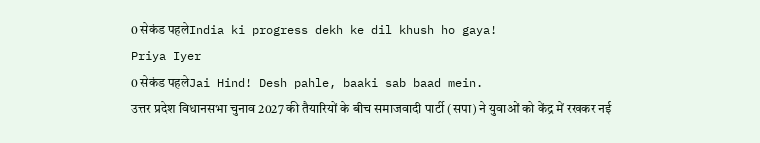0 सेकंड पहलेIndia ki progress dekh ke dil khush ho gaya!
Priya Iyer
0 सेकंड पहलेJai Hind! Desh pahle, baaki sab baad mein.
उत्तर प्रदेश विधानसभा चुनाव 2027 की तैयारियों के बीच समाजवादी पार्टी (सपा) ने युवाओं को केंद्र में रखकर नई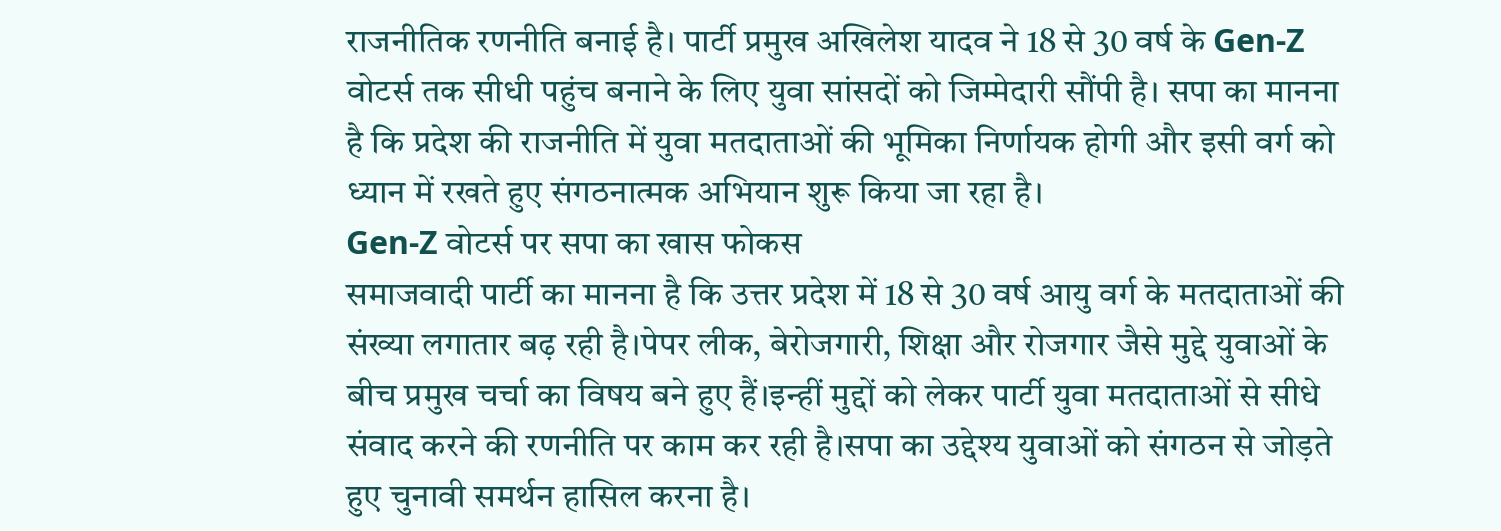राजनीतिक रणनीति बनाई है। पार्टी प्रमुख अखिलेश यादव ने 18 से 30 वर्ष के Gen-Z वोटर्स तक सीधी पहुंच बनाने के लिए युवा सांसदों को जिम्मेदारी सौंपी है। सपा का मानना है कि प्रदेश की राजनीति में युवा मतदाताओं की भूमिका निर्णायक होगी और इसी वर्ग को ध्यान में रखते हुए संगठनात्मक अभियान शुरू किया जा रहा है।
Gen-Z वोटर्स पर सपा का खास फोकस
समाजवादी पार्टी का मानना है कि उत्तर प्रदेश में 18 से 30 वर्ष आयु वर्ग के मतदाताओं की संख्या लगातार बढ़ रही है।पेपर लीक, बेरोजगारी, शिक्षा और रोजगार जैसे मुद्दे युवाओं के बीच प्रमुख चर्चा का विषय बने हुए हैं।इन्हीं मुद्दों को लेकर पार्टी युवा मतदाताओं से सीधे संवाद करने की रणनीति पर काम कर रही है।सपा का उद्देश्य युवाओं को संगठन से जोड़ते हुए चुनावी समर्थन हासिल करना है।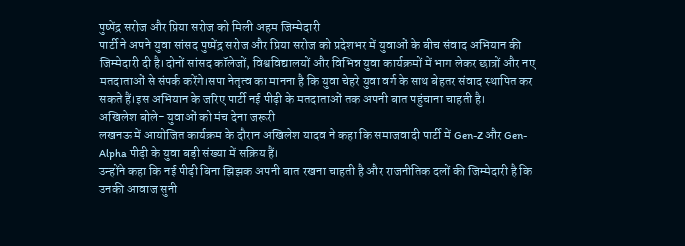पुष्पेंद्र सरोज और प्रिया सरोज को मिली अहम जिम्मेदारी
पार्टी ने अपने युवा सांसद पुष्पेंद्र सरोज और प्रिया सरोज को प्रदेशभर में युवाओं के बीच संवाद अभियान की जिम्मेदारी दी है।दोनों सांसद कॉलेजों, विश्वविद्यालयों और विभिन्न युवा कार्यक्रमों में भाग लेकर छात्रों और नए मतदाताओं से संपर्क करेंगे।सपा नेतृत्व का मानना है कि युवा चेहरे युवा वर्ग के साथ बेहतर संवाद स्थापित कर सकते हैं।इस अभियान के जरिए पार्टी नई पीढ़ी के मतदाताओं तक अपनी बात पहुंचाना चाहती है।
अखिलेश बोले- युवाओं को मंच देना जरूरी
लखनऊ में आयोजित कार्यक्रम के दौरान अखिलेश यादव ने कहा कि समाजवादी पार्टी में Gen-Z और Gen-Alpha पीढ़ी के युवा बड़ी संख्या में सक्रिय हैं।
उन्होंने कहा कि नई पीढ़ी बिना झिझक अपनी बात रखना चाहती है और राजनीतिक दलों की जिम्मेदारी है कि उनकी आवाज सुनी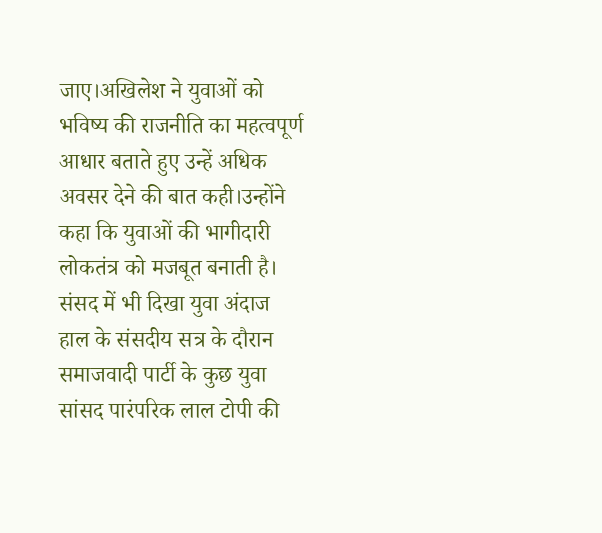जाए।अखिलेश ने युवाओं को भविष्य की राजनीति का महत्वपूर्ण आधार बताते हुए उन्हें अधिक अवसर देने की बात कही।उन्होंने कहा कि युवाओं की भागीदारी लोकतंत्र को मजबूत बनाती है।
संसद में भी दिखा युवा अंदाज
हाल के संसदीय सत्र के दौरान समाजवादी पार्टी के कुछ युवा सांसद पारंपरिक लाल टोपी की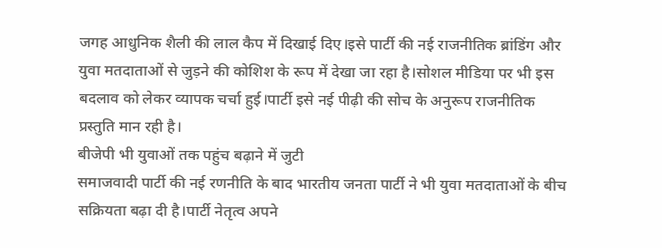जगह आधुनिक शैली की लाल कैप में दिखाई दिए।इसे पार्टी की नई राजनीतिक ब्रांडिंग और युवा मतदाताओं से जुड़ने की कोशिश के रूप में देखा जा रहा है।सोशल मीडिया पर भी इस बदलाव को लेकर व्यापक चर्चा हुई।पार्टी इसे नई पीढ़ी की सोच के अनुरूप राजनीतिक प्रस्तुति मान रही है।
बीजेपी भी युवाओं तक पहुंच बढ़ाने में जुटी
समाजवादी पार्टी की नई रणनीति के बाद भारतीय जनता पार्टी ने भी युवा मतदाताओं के बीच सक्रियता बढ़ा दी है।पार्टी नेतृत्व अपने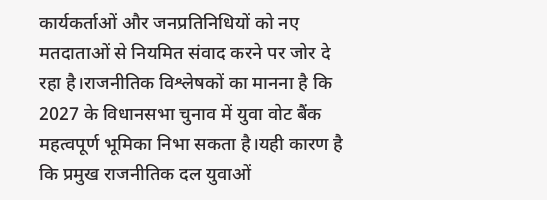कार्यकर्ताओं और जनप्रतिनिधियों को नए मतदाताओं से नियमित संवाद करने पर जोर दे रहा है।राजनीतिक विश्लेषकों का मानना है कि 2027 के विधानसभा चुनाव में युवा वोट बैंक महत्वपूर्ण भूमिका निभा सकता है।यही कारण है कि प्रमुख राजनीतिक दल युवाओं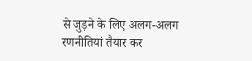से जुड़ने के लिए अलग-अलग रणनीतियां तैयार कर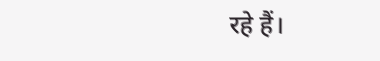रहे हैं।